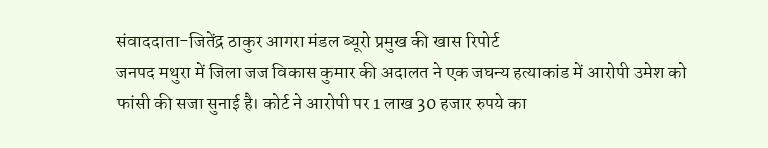संवाददाता-जितेंद्र ठाकुर आगरा मंडल ब्यूरो प्रमुख की खास रिपोर्ट
जनपद मथुरा में जिला जज विकास कुमार की अदालत ने एक जघन्य हत्याकांड में आरोपी उमेश को फांसी की सजा सुनाई है। कोर्ट ने आरोपी पर 1 लाख 30 हजार रुपये का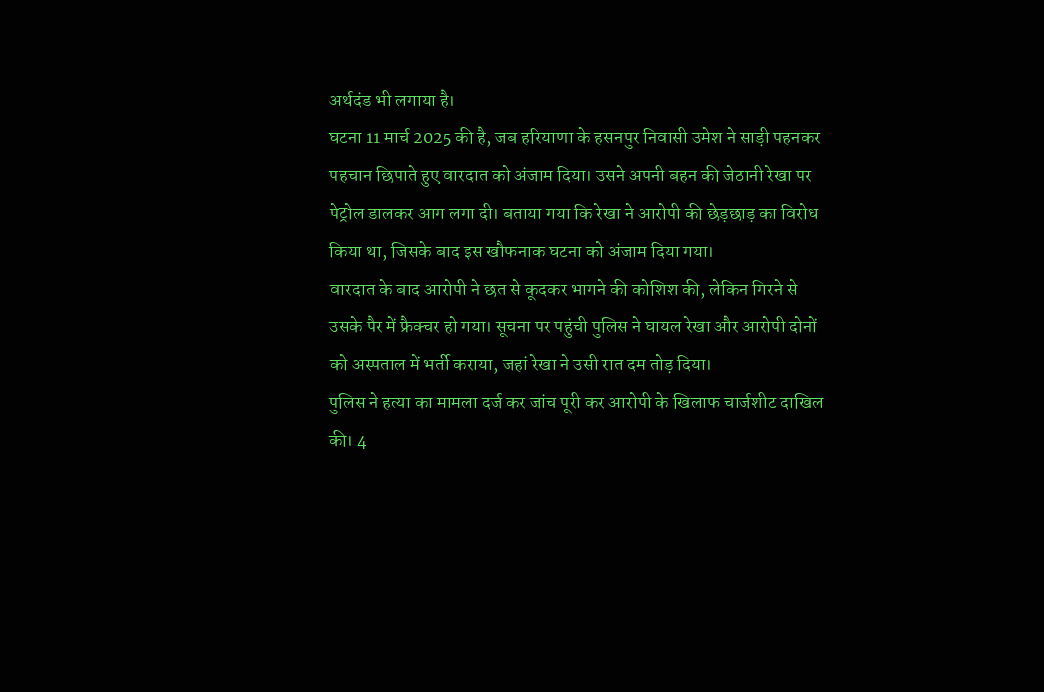अर्थदंड भी लगाया है।
घटना 11 मार्च 2025 की है, जब हरियाणा के हसनपुर निवासी उमेश ने साड़ी पहनकर पहचान छिपाते हुए वारदात को अंजाम दिया। उसने अपनी बहन की जेठानी रेखा पर पेट्रोल डालकर आग लगा दी। बताया गया कि रेखा ने आरोपी की छेड़छाड़ का विरोध किया था, जिसके बाद इस खौफनाक घटना को अंजाम दिया गया।
वारदात के बाद आरोपी ने छत से कूदकर भागने की कोशिश की, लेकिन गिरने से उसके पैर में फ्रैक्चर हो गया। सूचना पर पहुंची पुलिस ने घायल रेखा और आरोपी दोनों को अस्पताल में भर्ती कराया, जहां रेखा ने उसी रात दम तोड़ दिया।
पुलिस ने हत्या का मामला दर्ज कर जांच पूरी कर आरोपी के खिलाफ चार्जशीट दाखिल की। 4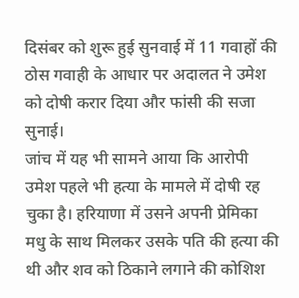दिसंबर को शुरू हुई सुनवाई में 11 गवाहों की ठोस गवाही के आधार पर अदालत ने उमेश को दोषी करार दिया और फांसी की सजा सुनाई।
जांच में यह भी सामने आया कि आरोपी उमेश पहले भी हत्या के मामले में दोषी रह चुका है। हरियाणा में उसने अपनी प्रेमिका मधु के साथ मिलकर उसके पति की हत्या की थी और शव को ठिकाने लगाने की कोशिश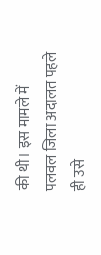की थी। इस मामले में पलवल जिला अदालत पहले ही उसे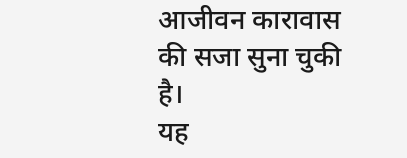आजीवन कारावास की सजा सुना चुकी है।
यह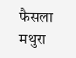फैसला मथुरा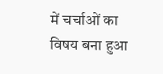में चर्चाओं का विषय बना हुआ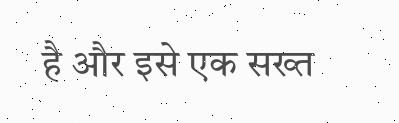है और इसे एक सख्त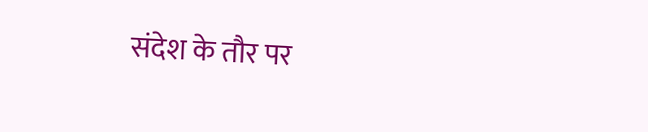संदेश के तौर पर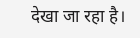देखा जा रहा है।